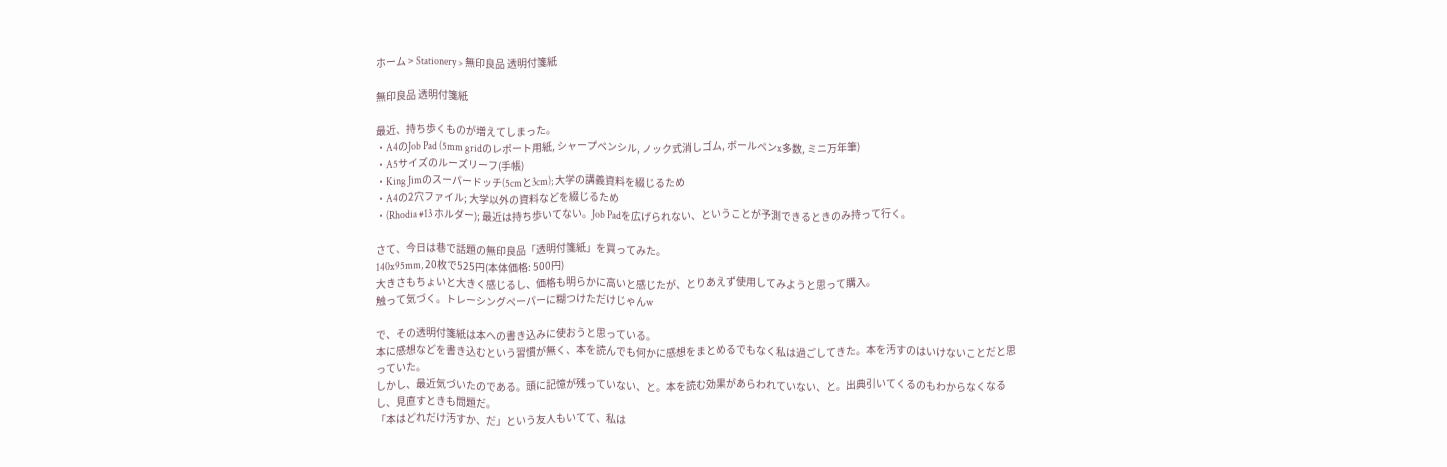ホーム > Stationery > 無印良品 透明付箋紙

無印良品 透明付箋紙

最近、持ち歩くものが増えてしまった。
・A4のJob Pad (5mm gridのレポート用紙, シャープペンシル, ノック式消しゴム, ボールペンx多数, ミニ万年筆)
・A5サイズのルーズリーフ(手帳)
・King Jimのスーパードッチ(5cmと3cm); 大学の講義資料を綴じるため
・A4の2穴ファイル; 大学以外の資料などを綴じるため
・(Rhodia #13 ホルダー); 最近は持ち歩いてない。Job Padを広げられない、ということが予測できるときのみ持って行く。

さて、今日は巷で話題の無印良品「透明付箋紙」を買ってみた。
140x95mm, 20枚で525円(本体価格: 500円)
大きさもちょいと大きく感じるし、価格も明らかに高いと感じたが、とりあえず使用してみようと思って購入。
触って気づく。トレーシングペーパーに糊つけただけじゃんw

で、その透明付箋紙は本への書き込みに使おうと思っている。
本に感想などを書き込むという習慣が無く、本を読んでも何かに感想をまとめるでもなく私は過ごしてきた。本を汚すのはいけないことだと思っていた。
しかし、最近気づいたのである。頭に記憶が残っていない、と。本を読む効果があらわれていない、と。出典引いてくるのもわからなくなるし、見直すときも問題だ。
「本はどれだけ汚すか、だ」という友人もいてて、私は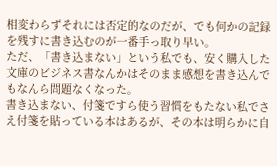相変わらずそれには否定的なのだが、でも何かの記録を残すに書き込むのが一番手っ取り早い。
ただ、「書き込まない」という私でも、安く購入した文庫のビジネス書なんかはそのまま感想を書き込んでもなんら問題なくなった。
書き込まない、付箋ですら使う習慣をもたない私でさえ付箋を貼っている本はあるが、その本は明らかに自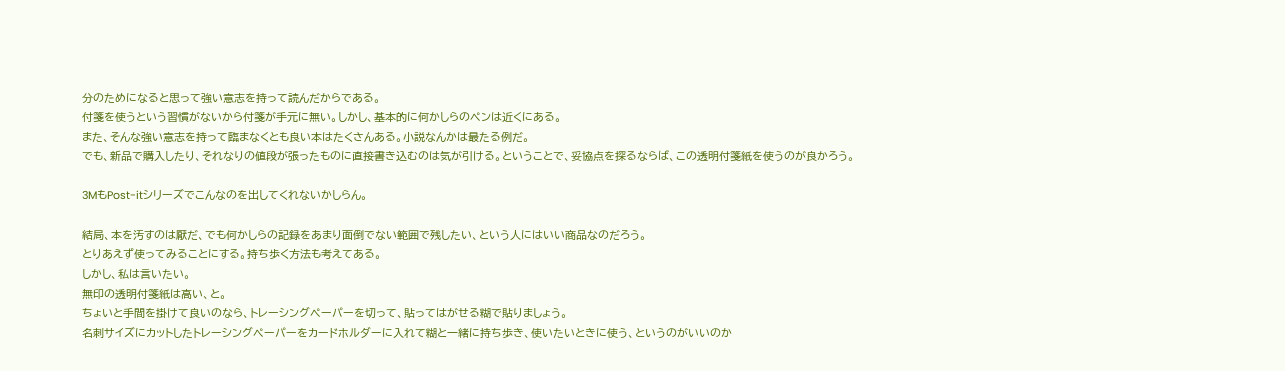分のためになると思って強い意志を持って読んだからである。
付箋を使うという習慣がないから付箋が手元に無い。しかし、基本的に何かしらのペンは近くにある。
また、そんな強い意志を持って臨まなくとも良い本はたくさんある。小説なんかは最たる例だ。
でも、新品で購入したり、それなりの値段が張ったものに直接書き込むのは気が引ける。ということで、妥協点を探るならば、この透明付箋紙を使うのが良かろう。

3MもPost-itシリーズでこんなのを出してくれないかしらん。

結局、本を汚すのは厭だ、でも何かしらの記録をあまり面倒でない範囲で残したい、という人にはいい商品なのだろう。
とりあえず使ってみることにする。持ち歩く方法も考えてある。
しかし、私は言いたい。
無印の透明付箋紙は高い、と。
ちょいと手間を掛けて良いのなら、トレーシングペーパーを切って、貼ってはがせる糊で貼りましょう。
名刺サイズにカットしたトレーシングペーパーをカードホルダーに入れて糊と一緒に持ち歩き、使いたいときに使う、というのがいいのか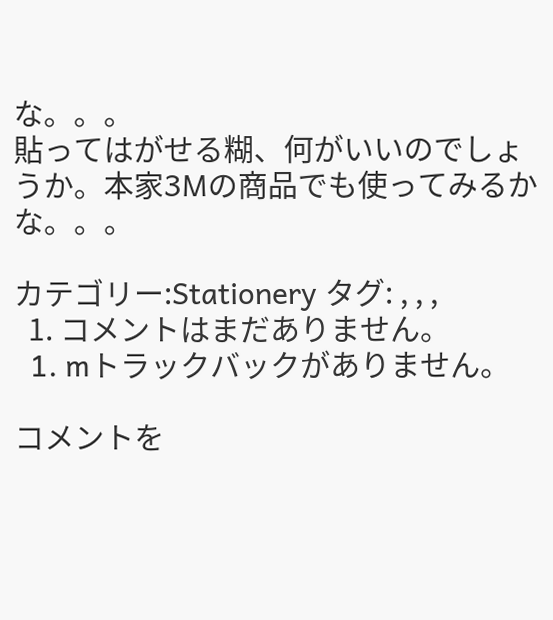な。。。
貼ってはがせる糊、何がいいのでしょうか。本家3Mの商品でも使ってみるかな。。。

カテゴリー:Stationery タグ: , , ,
  1. コメントはまだありません。
  1. mトラックバックがありません。

コメントを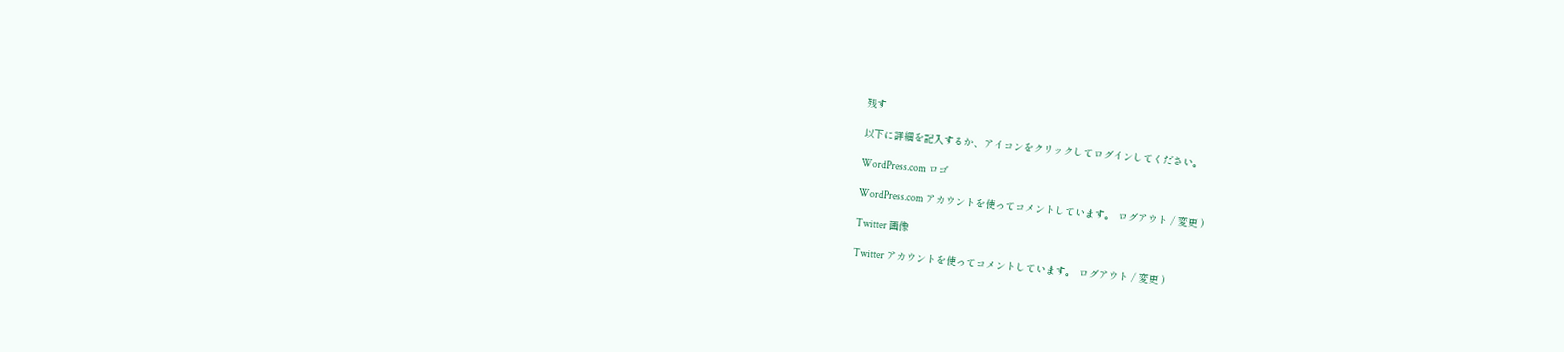残す

以下に詳細を記入するか、アイコンをクリックしてログインしてください。

WordPress.com ロゴ

WordPress.com アカウントを使ってコメントしています。 ログアウト / 変更 )

Twitter 画像

Twitter アカウントを使ってコメントしています。 ログアウト / 変更 )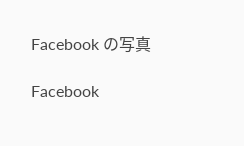Facebook の写真

Facebook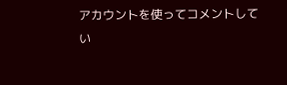アカウントを使ってコメントしてい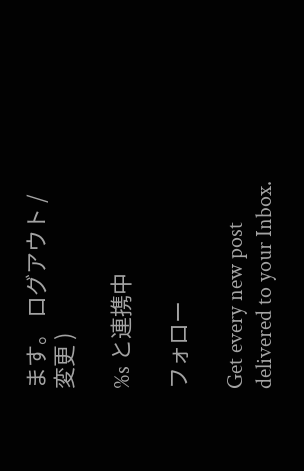ます。 ログアウト / 変更 )

%s と連携中

フォロー

Get every new post delivered to your Inbox.